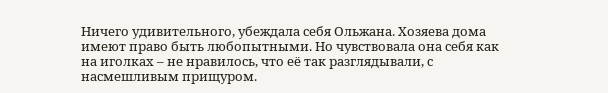Ничего удивительного, убеждала себя Ольжана. Хозяева дома имеют право быть любопытными. Но чувствовала она себя как на иголках – не нравилось, что её так разглядывали, с насмешливым прищуром.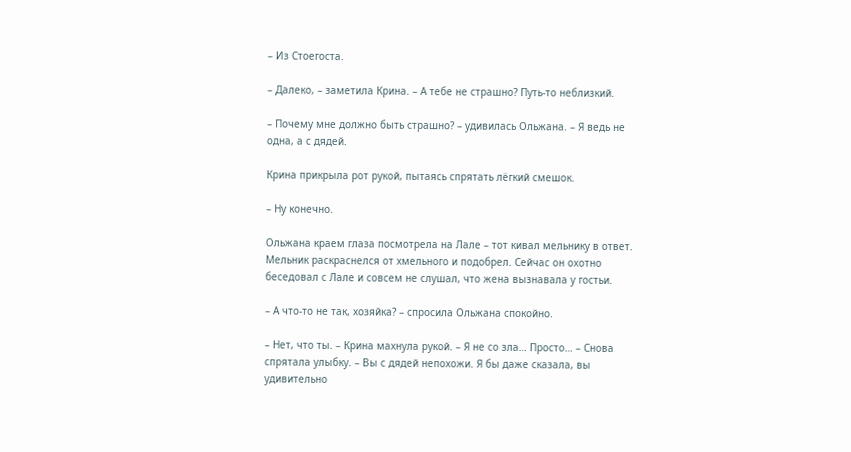– Из Стоегоста.

– Далеко, – заметила Крина. – А тебе не страшно? Путь-то неблизкий.

– Почему мне должно быть страшно? – удивилась Ольжана. – Я ведь не одна, а с дядей.

Крина прикрыла рот рукой, пытаясь спрятать лёгкий смешок.

– Ну конечно.

Ольжана краем глаза посмотрела на Лале – тот кивал мельнику в ответ. Мельник раскраснелся от хмельного и подобрел. Сейчас он охотно беседовал с Лале и совсем не слушал, что жена вызнавала у гостьи.

– А что-то не так, хозяйка? – спросила Ольжана спокойно.

– Нет, что ты. – Крина махнула рукой. – Я не со зла… Просто… – Снова спрятала улыбку. – Вы с дядей непохожи. Я бы даже сказала, вы удивительно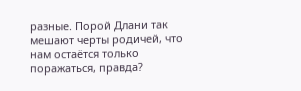разные. Порой Длани так мешают черты родичей, что нам остаётся только поражаться, правда?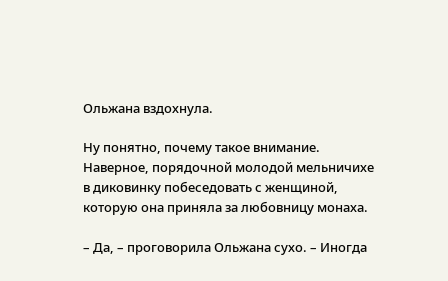Ольжана вздохнула.

Ну понятно, почему такое внимание. Наверное, порядочной молодой мельничихе в диковинку побеседовать с женщиной, которую она приняла за любовницу монаха.

– Да, – проговорила Ольжана сухо. – Иногда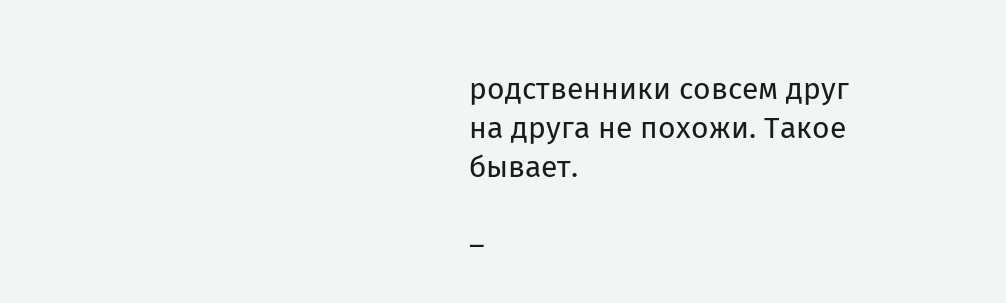родственники совсем друг на друга не похожи. Такое бывает.

–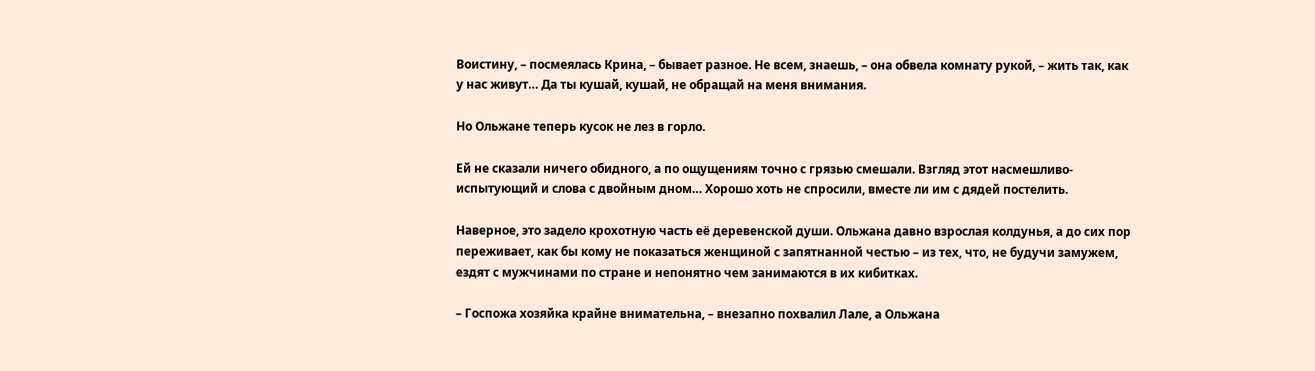Воистину, – посмеялась Крина, – бывает разное. Не всем, знаешь, – она обвела комнату рукой, – жить так, как у нас живут… Да ты кушай, кушай, не обращай на меня внимания.

Но Ольжане теперь кусок не лез в горло.

Ей не сказали ничего обидного, а по ощущениям точно с грязью смешали. Взгляд этот насмешливо-испытующий и слова с двойным дном… Хорошо хоть не спросили, вместе ли им с дядей постелить.

Наверное, это задело крохотную часть её деревенской души. Ольжана давно взрослая колдунья, а до сих пор переживает, как бы кому не показаться женщиной с запятнанной честью – из тех, что, не будучи замужем, ездят с мужчинами по стране и непонятно чем занимаются в их кибитках.

– Госпожа хозяйка крайне внимательна, – внезапно похвалил Лале, а Ольжана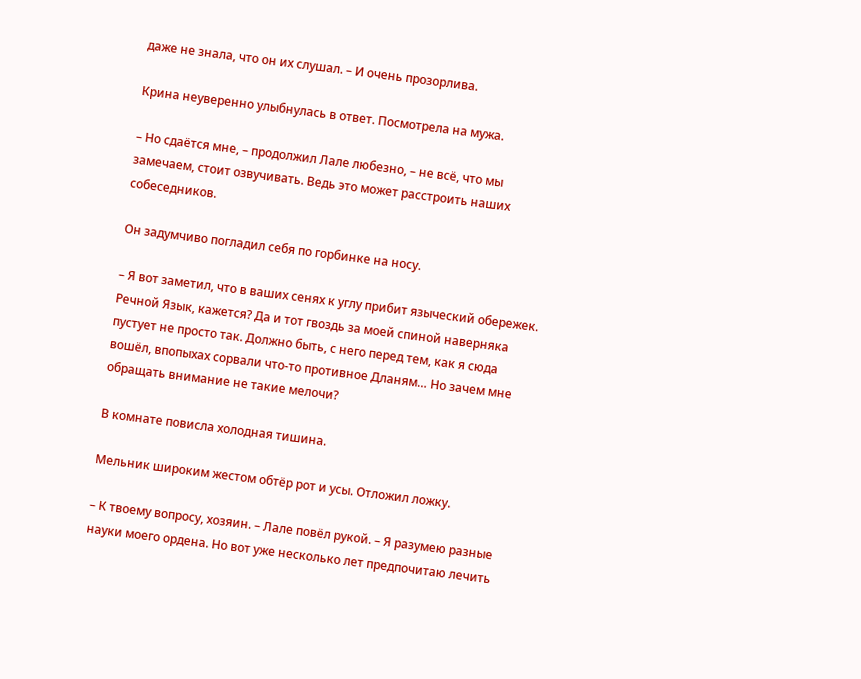даже не знала, что он их слушал. – И очень прозорлива.

Крина неуверенно улыбнулась в ответ. Посмотрела на мужа.

– Но сдаётся мне, – продолжил Лале любезно, – не всё, что мы замечаем, стоит озвучивать. Ведь это может расстроить наших собеседников.

Он задумчиво погладил себя по горбинке на носу.

– Я вот заметил, что в ваших сенях к углу прибит языческий обережек. Речной Язык, кажется? Да и тот гвоздь за моей спиной наверняка пустует не просто так. Должно быть, с него перед тем, как я сюда вошёл, впопыхах сорвали что-то противное Дланям… Но зачем мне обращать внимание не такие мелочи?

В комнате повисла холодная тишина.

Мельник широким жестом обтёр рот и усы. Отложил ложку.

– К твоему вопросу, хозяин. – Лале повёл рукой. – Я разумею разные науки моего ордена. Но вот уже несколько лет предпочитаю лечить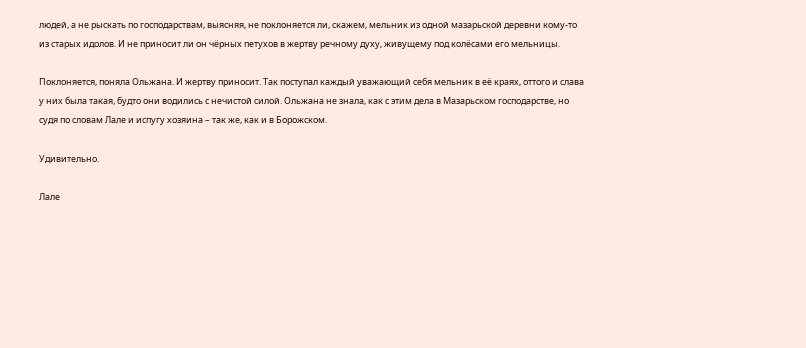людей, а не рыскать по господарствам, выясняя, не поклоняется ли, скажем, мельник из одной мазарьской деревни кому-то из старых идолов. И не приносит ли он чёрных петухов в жертву речному духу, живущему под колёсами его мельницы.

Поклоняется, поняла Ольжана. И жертву приносит. Так поступал каждый уважающий себя мельник в её краях, оттого и слава у них была такая, будто они водились с нечистой силой. Ольжана не знала, как с этим дела в Мазарьском господарстве, но судя по словам Лале и испугу хозяина – так же, как и в Борожском.

Удивительно.

Лале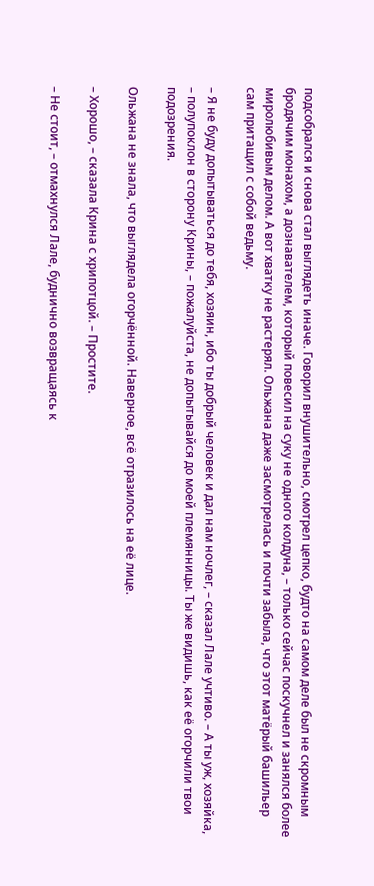подсобрался и снова стал выглядеть иначе. Говорил внушительно, смотрел цепко, будто на самом деле был не скромным бродячим монахом, а дознавателем, который повесил на суку не одного колдуна, – только сейчас поскучнел и занялся более миролюбивым делом. А вот хватку не растерял. Ольжана даже засмотрелась и почти забыла, что этот матёрый башильер сам притащил с собой ведьму.

– Я не буду допытываться до тебя, хозяин, ибо ты добрый человек и дал нам ночлег, – сказал Лале учтиво. – А ты уж, хозяйка, – полупоклон в сторону Крины, – пожалуйста, не допытывайся до моей племянницы. Ты же видишь, как её огорчили твои подозрения.

Ольжана не знала, что выглядела огорчённой. Наверное, всё отразилось на её лице.

– Хорошо, – сказала Крина с хрипотцой. – Простите.

– Не стоит, – отмахнулся Лале, буднично возвращаясь к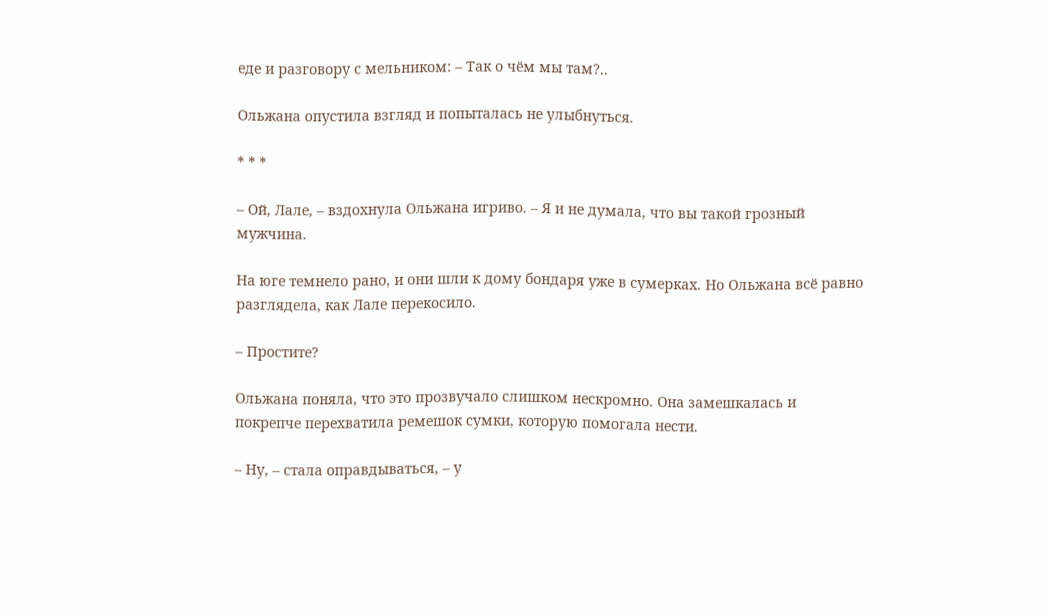еде и разговору с мельником: – Так о чём мы там?..

Ольжана опустила взгляд и попыталась не улыбнуться.

* * *

– Ой, Лале, – вздохнула Ольжана игриво. – Я и не думала, что вы такой грозный мужчина.

На юге темнело рано, и они шли к дому бондаря уже в сумерках. Но Ольжана всё равно разглядела, как Лале перекосило.

– Простите?

Ольжана поняла, что это прозвучало слишком нескромно. Она замешкалась и покрепче перехватила ремешок сумки, которую помогала нести.

– Ну, – стала оправдываться, – у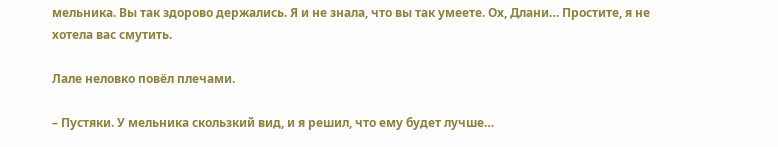мельника. Вы так здорово держались. Я и не знала, что вы так умеете. Ох, Длани… Простите, я не хотела вас смутить.

Лале неловко повёл плечами.

– Пустяки. У мельника скользкий вид, и я решил, что ему будет лучше…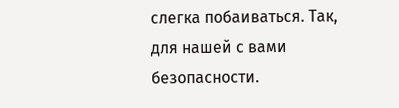слегка побаиваться. Так, для нашей с вами безопасности.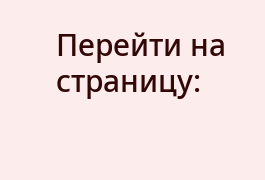Перейти на страницу: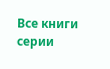Все книги серии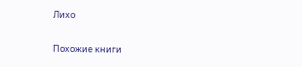Лихо

Похожие книги